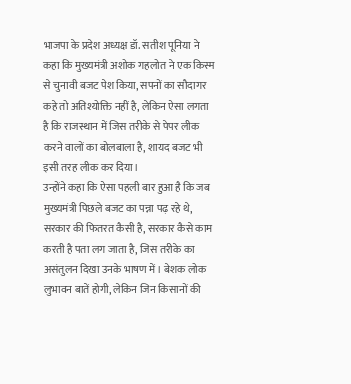भाजपा के प्रदेश अध्यक्ष डॉ. सतीश पूनिया ने कहा कि मुख्यमंत्री अशोक गहलोत ने एक किस्म से चुनावी बजट पेश किया, सपनों का सौदागर कहे तो अतिश्योक्ति नहीं है, लेकिन ऐसा लगता है कि राजस्थान में जिस तरीके से पेपर लीक करने वालों का बोलबाला है, शायद बजट भी इसी तरह लीक कर दिया।
उन्होंने कहा कि ऐसा पहली बार हुआ है कि जब मुख्यमंत्री पिछले बजट का पन्ना पढ़ रहे थे, सरकार की फितरत कैसी है, सरकार कैसे काम करती है पता लग जाता है, जिस तरीके का असंतुलन दिखा उनके भाषण में। बेशक लोक लुभावन बातें होगी, लेकिन जिन किसानों की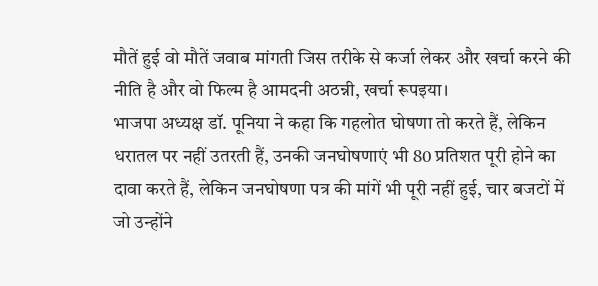मौतें हुई वो मौतें जवाब मांगती जिस तरीके से कर्जा लेकर और खर्चा करने की नीति है और वो फिल्म है आमदनी अठन्नी, खर्चा रूपइया।
भाजपा अध्यक्ष डॉ. पूनिया ने कहा कि गहलोत घोषणा तो करते हैं, लेकिन धरातल पर नहीं उतरती हैं, उनकी जनघोषणाएं भी 80 प्रतिशत पूरी होने का दावा करते हैं, लेकिन जनघोषणा पत्र की मांगें भी पूरी नहीं हुई, चार बजटों में जो उन्होंने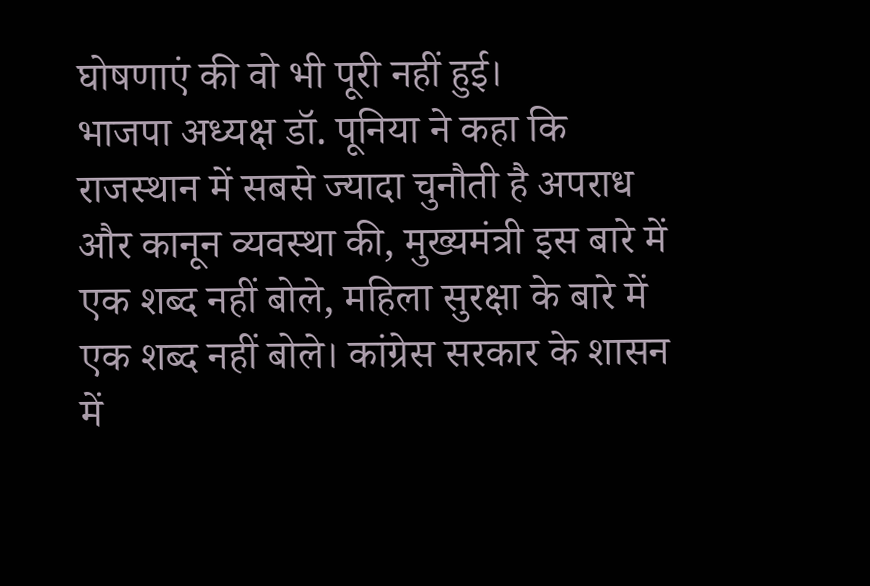घोषणाएं की वो भी पूरी नहीं हुई।
भाजपा अध्यक्ष डॉ. पूनिया ने कहा कि राजस्थान में सबसे ज्यादा चुनौती है अपराध और कानून व्यवस्था की, मुख्यमंत्री इस बारे में एक शब्द नहीं बोले, महिला सुरक्षा के बारे में एक शब्द नहीं बोले। कांग्रेस सरकार के शासन में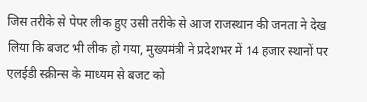जिस तरीके से पेपर लीक हुए उसी तरीके से आज राजस्थान की जनता ने देख लिया कि बजट भी लीक हो गया, मुख्यमंत्री ने प्रदेशभर में 14 हजार स्थानों पर एलईडी स्क्रीन्स के माध्यम से बजट को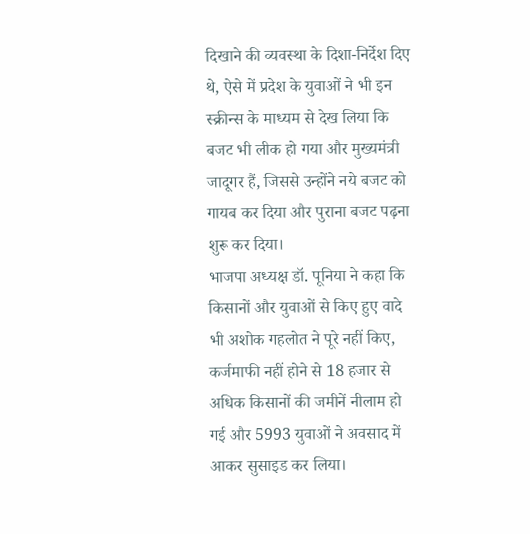दिखाने की व्यवस्था के दिशा-निर्देश दिए थे, ऐसे में प्रदेश के युवाओं ने भी इन स्क्रीन्स के माध्यम से देख लिया कि बजट भी लीक हो गया और मुख्यमंत्री जादूगर हैं, जिससे उन्होंने नये बजट को गायब कर दिया और पुराना बजट पढ़ना शुरू कर दिया।
भाजपा अध्यक्ष डॉ. पूनिया ने कहा कि किसानों और युवाओं से किए हुए वादे भी अशोक गहलोत ने पूरे नहीं किए, कर्जमाफी नहीं होने से 18 हजार से अधिक किसानों की जमीनें नीलाम हो गई और 5993 युवाओं ने अवसाद में आकर सुसाइड कर लिया।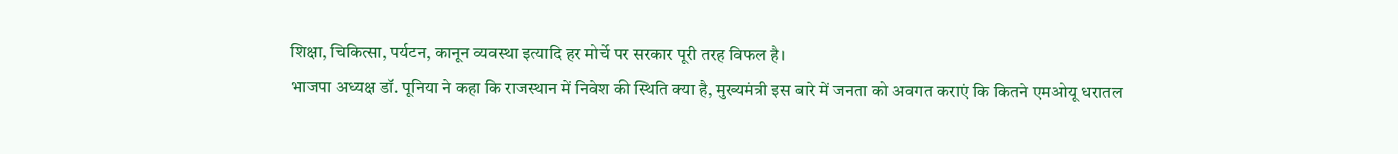शिक्षा, चिकित्सा, पर्यटन, कानून व्यवस्था इत्यादि हर मोर्चे पर सरकार पूरी तरह विफल है।
भाजपा अध्यक्ष डॉ. पूनिया ने कहा कि राजस्थान में निवेश की स्थिति क्या है, मुख्यमंत्री इस बारे में जनता को अवगत कराएं कि कितने एमओयू धरातल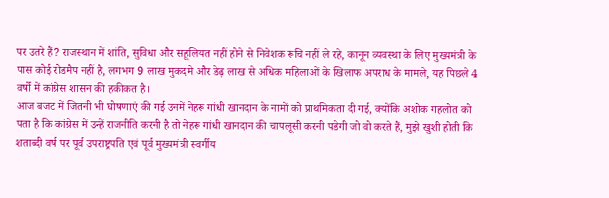पर उतरे हैं? राजस्थान में शांति, सुविधा और सहूलियत नहीं होने से निवेशक रूचि नहीं ले रहे, कानून व्यवस्था के लिए मुख्यमंत्री के पास कोई रोडमैप नहीं है, लगभग 9 लाख मुकदमे और डेढ़ लाख से अधिक महिलाओं के खिलाफ अपराध के मामले, यह पिछले 4 वर्षो में कांग्रेस शासन की हकीकत है।
आज बजट में जितनी भी घोषणाएं की गई उनमें नेहरू गांधी खानदान के नामों को प्राथमिकता दी गई, क्योंकि अशोक गहलोत को पता है कि कांग्रेस में उन्हें राजनीति करनी है तो नेहरू गांधी खानदान की चापलूसी करनी पडेगी जो वो करते हैं, मुझे खुशी होती कि शताब्दी वर्ष पर पूर्व उपराष्ट्रपति एवं पूर्व मुख्यमंत्री स्वर्गीय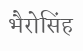भैरोसिंह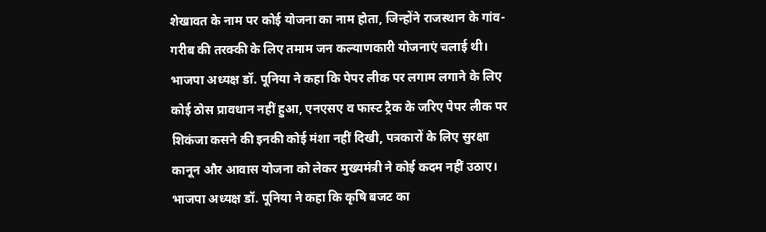शेखावत के नाम पर कोई योजना का नाम होता, जिन्होंने राजस्थान के गांव-गरीब की तरक्की के लिए तमाम जन कल्याणकारी योजनाएं चलाई थी।
भाजपा अध्यक्ष डॉ. पूनिया ने कहा कि पेपर लीक पर लगाम लगाने के लिए कोई ठोस प्रावधान नहीं हुआ, एनएसए व फास्ट ट्रैक के जरिए पेपर लीक पर शिकंजा कसने की इनकी कोई मंशा नहीं दिखी, पत्रकारों के लिए सुरक्षा कानून और आवास योजना को लेकर मुख्यमंत्री ने कोई कदम नहीं उठाए।
भाजपा अध्यक्ष डॉ. पूनिया ने कहा कि कृषि बजट का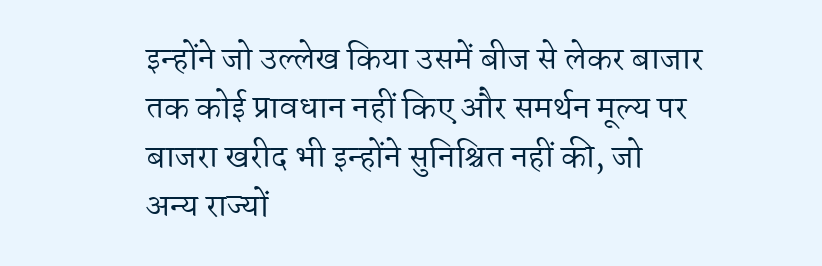इन्होंने जो उल्लेख किया उसमें बीज से लेकर बाजार तक कोई प्रावधान नहीं किए और समर्थन मूल्य पर बाजरा खरीद भी इन्होंने सुनिश्चित नहीं की, जो अन्य राज्यों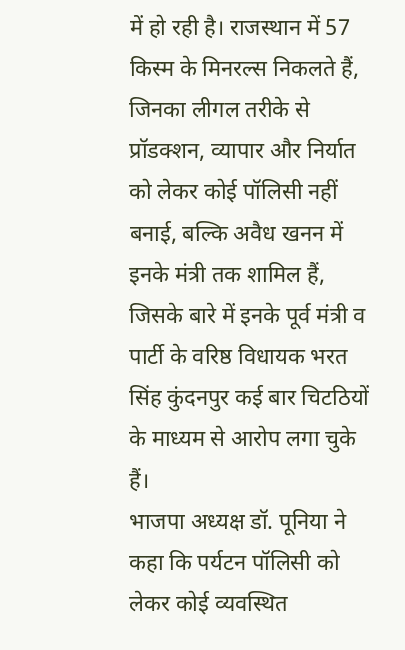में हो रही है। राजस्थान में 57 किस्म के मिनरल्स निकलते हैं, जिनका लीगल तरीके से प्रॉडक्शन, व्यापार और निर्यात को लेकर कोई पॉलिसी नहीं बनाई, बल्कि अवैध खनन में इनके मंत्री तक शामिल हैं, जिसके बारे में इनके पूर्व मंत्री व पार्टी के वरिष्ठ विधायक भरत सिंह कुंदनपुर कई बार चिटठियों के माध्यम से आरोप लगा चुके हैं।
भाजपा अध्यक्ष डॉ. पूनिया ने कहा कि पर्यटन पॉलिसी को लेकर कोई व्यवस्थित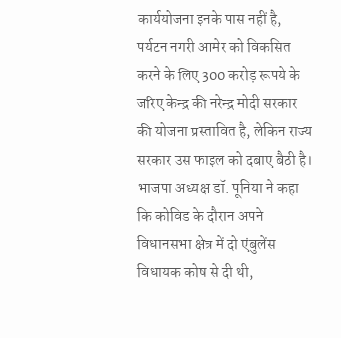कार्ययोजना इनके पास नहीं है, पर्यटन नगरी आमेर को विकसित करने के लिए 300 करोड़ रूपये के जरिए केन्द्र की नरेन्द्र मोदी सरकार की योजना प्रस्तावित है, लेकिन राज्य सरकार उस फाइल को दबाए बैठी है।
भाजपा अध्यक्ष डॉ. पूनिया ने कहा कि कोविड के दौरान अपने विधानसभा क्षेत्र में दो एंबुलेंस विधायक कोष से दी थी,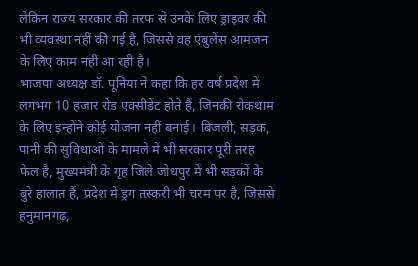लेकिन राज्य सरकार की तरफ से उनके लिए ड्राइवर की भी व्यवस्था नहीं की गई है, जिससे वह एंबुलेंस आमजन के लिए काम नहीं आ रही है।
भाजपा अध्यक्ष डॉ. पूनिया ने कहा कि हर वर्ष प्रदेश में लगभग 10 हजार रोड एक्सीडेंट होते हैं, जिनकी रोकथाम के लिए इन्होंने कोई योजना नहीं बनाई। बिजली, सड़क, पानी की सुविधाओं के मामले में भी सरकार पूरी तरह फेल है, मुख्यमंत्री के गृह जिले जोधपुर में भी सड़कों के बुरे हालात हैं, प्रदेश में ड्रग तस्करी भी चरम पर है, जिससे हनुमानगढ़,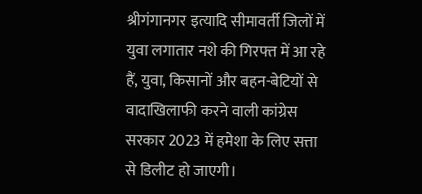श्रीगंगानगर इत्यादि सीमावर्ती जिलों में युवा लगातार नशे की गिरफ्त में आ रहे हैं, युवा, किसानों और बहन-बेटियों से वादाखिलाफी करने वाली कांग्रेस सरकार 2023 में हमेशा के लिए सत्ता से डिलीट हो जाएगी।